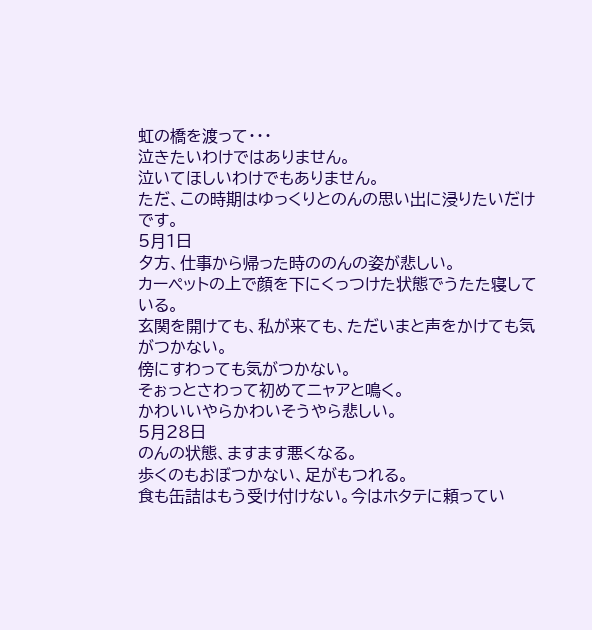虹の橋を渡って・・・
泣きたいわけではありません。
泣いてほしいわけでもありません。
ただ、この時期はゆっくりとのんの思い出に浸りたいだけです。
5月1日
夕方、仕事から帰った時ののんの姿が悲しい。
カーペットの上で顔を下にくっつけた状態でうたた寝している。
玄関を開けても、私が来ても、ただいまと声をかけても気がつかない。
傍にすわっても気がつかない。
そぉっとさわって初めてニャアと鳴く。
かわいいやらかわいそうやら悲しい。
5月28日
のんの状態、ますます悪くなる。
歩くのもおぼつかない、足がもつれる。
食も缶詰はもう受け付けない。今はホタテに頼ってい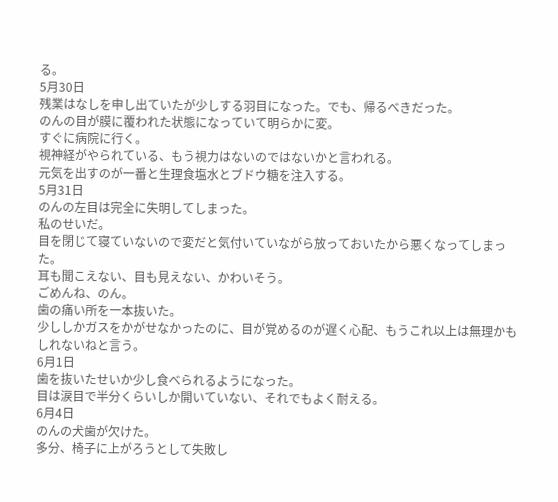る。
5月30日
残業はなしを申し出ていたが少しする羽目になった。でも、帰るべきだった。
のんの目が膜に覆われた状態になっていて明らかに変。
すぐに病院に行く。
視神経がやられている、もう視力はないのではないかと言われる。
元気を出すのが一番と生理食塩水とブドウ糖を注入する。
5月31日
のんの左目は完全に失明してしまった。
私のせいだ。
目を閉じて寝ていないので変だと気付いていながら放っておいたから悪くなってしまった。
耳も聞こえない、目も見えない、かわいそう。
ごめんね、のん。
歯の痛い所を一本抜いた。
少ししかガスをかがせなかったのに、目が覚めるのが遅く心配、もうこれ以上は無理かもしれないねと言う。
6月1日
歯を抜いたせいか少し食べられるようになった。
目は涙目で半分くらいしか開いていない、それでもよく耐える。
6月4日
のんの犬歯が欠けた。
多分、椅子に上がろうとして失敗し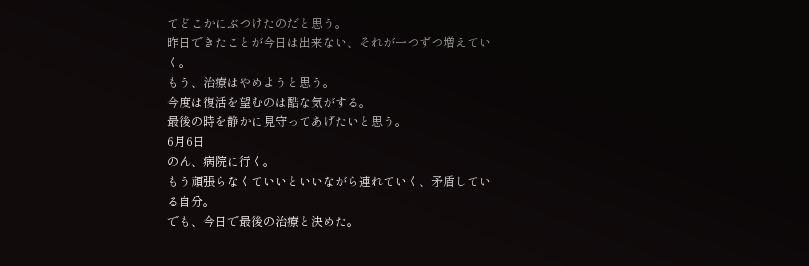てどこかにぶつけたのだと思う。
昨日できたことが今日は出来ない、それが一つずつ増えていく。
もう、治療はやめようと思う。
今度は復活を望むのは酷な気がする。
最後の時を静かに見守ってあげたいと思う。
6月6日
のん、病院に行く。
もう頑張らなくていいといいながら連れていく、矛盾している自分。
でも、今日で最後の治療と決めた。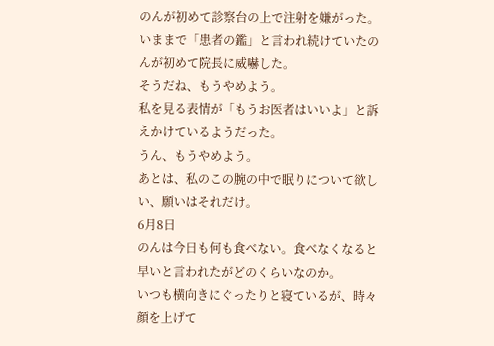のんが初めて診察台の上で注射を嫌がった。いままで「患者の鑑」と言われ続けていたのんが初めて院長に威嚇した。
そうだね、もうやめよう。
私を見る表情が「もうお医者はいいよ」と訴えかけているようだった。
うん、もうやめよう。
あとは、私のこの腕の中で眠りについて欲しい、願いはそれだけ。
6月8日
のんは今日も何も食べない。食べなくなると早いと言われたがどのくらいなのか。
いつも横向きにぐったりと寝ているが、時々顔を上げて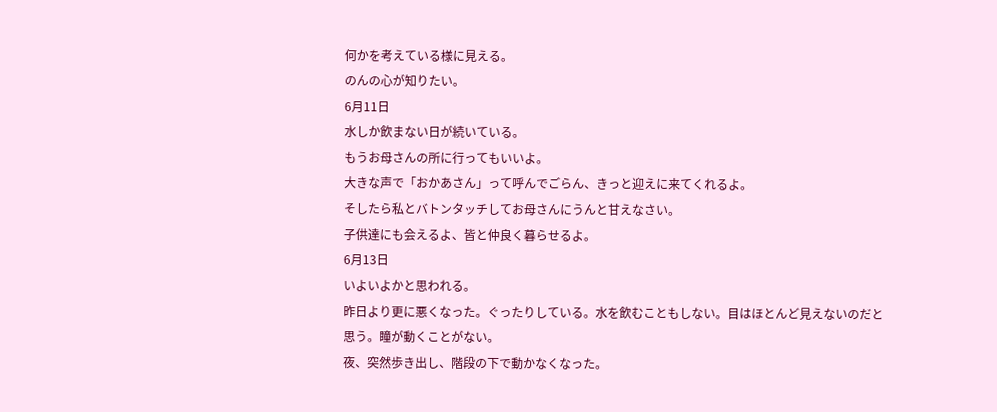何かを考えている様に見える。
のんの心が知りたい。
6月11日
水しか飲まない日が続いている。
もうお母さんの所に行ってもいいよ。
大きな声で「おかあさん」って呼んでごらん、きっと迎えに来てくれるよ。
そしたら私とバトンタッチしてお母さんにうんと甘えなさい。
子供達にも会えるよ、皆と仲良く暮らせるよ。
6月13日
いよいよかと思われる。
昨日より更に悪くなった。ぐったりしている。水を飲むこともしない。目はほとんど見えないのだと思う。瞳が動くことがない。
夜、突然歩き出し、階段の下で動かなくなった。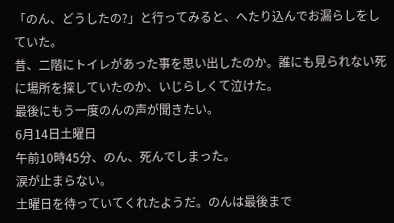「のん、どうしたの?」と行ってみると、へたり込んでお漏らしをしていた。
昔、二階にトイレがあった事を思い出したのか。誰にも見られない死に場所を探していたのか、いじらしくて泣けた。
最後にもう一度のんの声が聞きたい。
6月14日土曜日
午前10時45分、のん、死んでしまった。
涙が止まらない。
土曜日を待っていてくれたようだ。のんは最後まで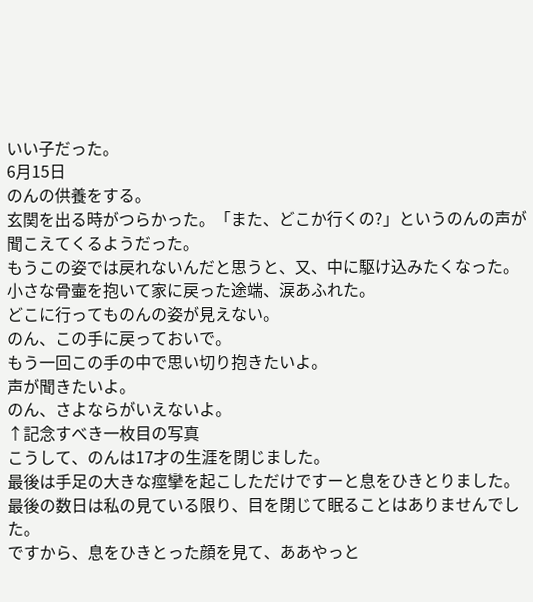いい子だった。
6月15日
のんの供養をする。
玄関を出る時がつらかった。「また、どこか行くの?」というのんの声が聞こえてくるようだった。
もうこの姿では戻れないんだと思うと、又、中に駆け込みたくなった。
小さな骨壷を抱いて家に戻った途端、涙あふれた。
どこに行ってものんの姿が見えない。
のん、この手に戻っておいで。
もう一回この手の中で思い切り抱きたいよ。
声が聞きたいよ。
のん、さよならがいえないよ。
↑記念すべき一枚目の写真
こうして、のんは17才の生涯を閉じました。
最後は手足の大きな痙攣を起こしただけですーと息をひきとりました。
最後の数日は私の見ている限り、目を閉じて眠ることはありませんでした。
ですから、息をひきとった顔を見て、ああやっと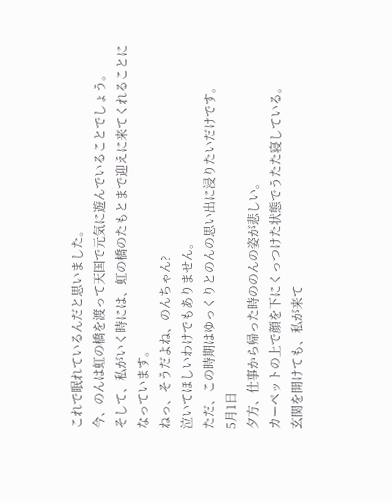これで眠れているんだと思いました。
今、のんは虹の橋を渡って天国で元気に遊んでいることでしょう。
そして、私がいく時には、虹の橋のたもとまで迎えに来てくれることになっています。
ねっ、そうだよね、のんちゃん?
泣いてほしいわけでもありません。
ただ、この時期はゆっくりとのんの思い出に浸りたいだけです。
5月1日
夕方、仕事から帰った時ののんの姿が悲しい。
カーペットの上で顔を下にくっつけた状態でうたた寝している。
玄関を開けても、私が来て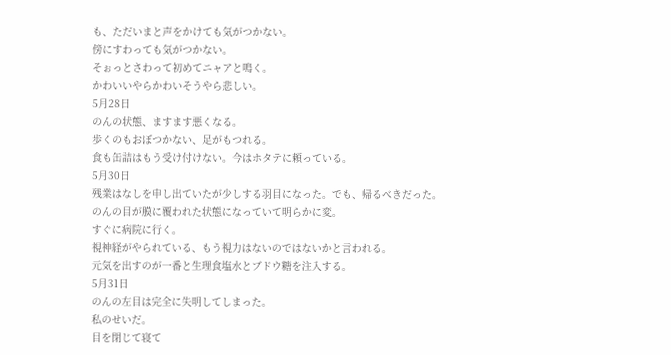も、ただいまと声をかけても気がつかない。
傍にすわっても気がつかない。
そぉっとさわって初めてニャアと鳴く。
かわいいやらかわいそうやら悲しい。
5月28日
のんの状態、ますます悪くなる。
歩くのもおぼつかない、足がもつれる。
食も缶詰はもう受け付けない。今はホタテに頼っている。
5月30日
残業はなしを申し出ていたが少しする羽目になった。でも、帰るべきだった。
のんの目が膜に覆われた状態になっていて明らかに変。
すぐに病院に行く。
視神経がやられている、もう視力はないのではないかと言われる。
元気を出すのが一番と生理食塩水とブドウ糖を注入する。
5月31日
のんの左目は完全に失明してしまった。
私のせいだ。
目を閉じて寝て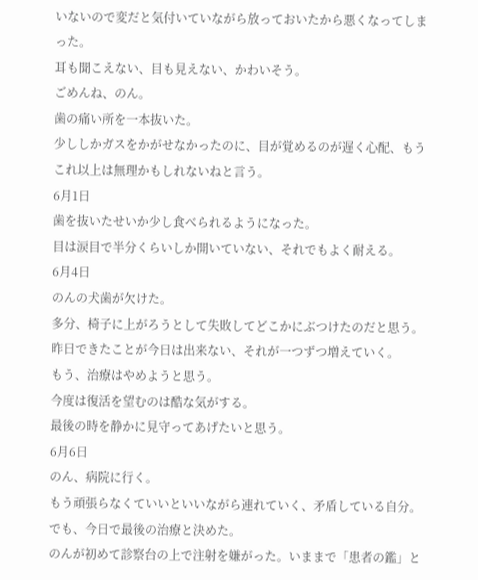いないので変だと気付いていながら放っておいたから悪くなってしまった。
耳も聞こえない、目も見えない、かわいそう。
ごめんね、のん。
歯の痛い所を一本抜いた。
少ししかガスをかがせなかったのに、目が覚めるのが遅く心配、もうこれ以上は無理かもしれないねと言う。
6月1日
歯を抜いたせいか少し食べられるようになった。
目は涙目で半分くらいしか開いていない、それでもよく耐える。
6月4日
のんの犬歯が欠けた。
多分、椅子に上がろうとして失敗してどこかにぶつけたのだと思う。
昨日できたことが今日は出来ない、それが一つずつ増えていく。
もう、治療はやめようと思う。
今度は復活を望むのは酷な気がする。
最後の時を静かに見守ってあげたいと思う。
6月6日
のん、病院に行く。
もう頑張らなくていいといいながら連れていく、矛盾している自分。
でも、今日で最後の治療と決めた。
のんが初めて診察台の上で注射を嫌がった。いままで「患者の鑑」と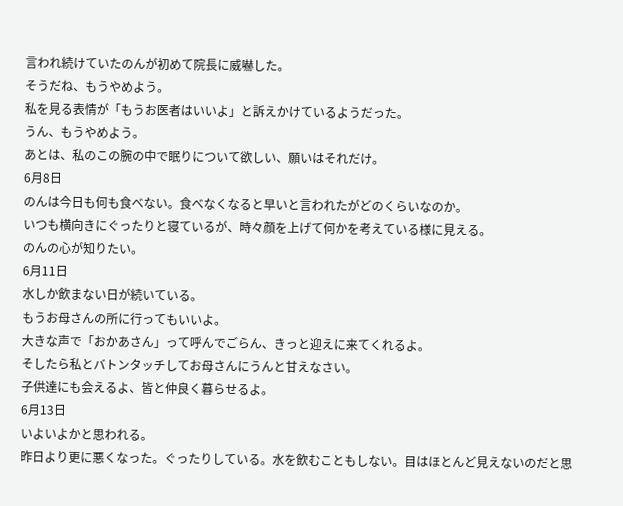言われ続けていたのんが初めて院長に威嚇した。
そうだね、もうやめよう。
私を見る表情が「もうお医者はいいよ」と訴えかけているようだった。
うん、もうやめよう。
あとは、私のこの腕の中で眠りについて欲しい、願いはそれだけ。
6月8日
のんは今日も何も食べない。食べなくなると早いと言われたがどのくらいなのか。
いつも横向きにぐったりと寝ているが、時々顔を上げて何かを考えている様に見える。
のんの心が知りたい。
6月11日
水しか飲まない日が続いている。
もうお母さんの所に行ってもいいよ。
大きな声で「おかあさん」って呼んでごらん、きっと迎えに来てくれるよ。
そしたら私とバトンタッチしてお母さんにうんと甘えなさい。
子供達にも会えるよ、皆と仲良く暮らせるよ。
6月13日
いよいよかと思われる。
昨日より更に悪くなった。ぐったりしている。水を飲むこともしない。目はほとんど見えないのだと思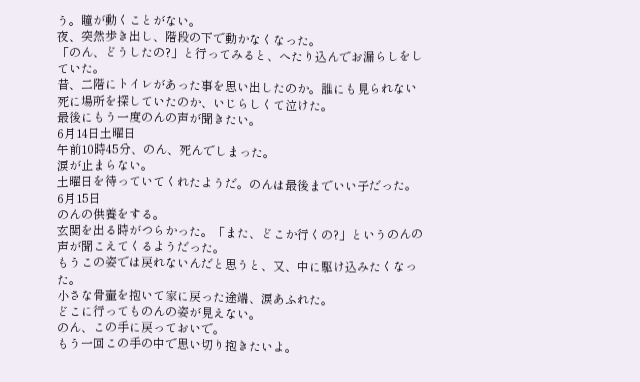う。瞳が動くことがない。
夜、突然歩き出し、階段の下で動かなくなった。
「のん、どうしたの?」と行ってみると、へたり込んでお漏らしをしていた。
昔、二階にトイレがあった事を思い出したのか。誰にも見られない死に場所を探していたのか、いじらしくて泣けた。
最後にもう一度のんの声が聞きたい。
6月14日土曜日
午前10時45分、のん、死んでしまった。
涙が止まらない。
土曜日を待っていてくれたようだ。のんは最後までいい子だった。
6月15日
のんの供養をする。
玄関を出る時がつらかった。「また、どこか行くの?」というのんの声が聞こえてくるようだった。
もうこの姿では戻れないんだと思うと、又、中に駆け込みたくなった。
小さな骨壷を抱いて家に戻った途端、涙あふれた。
どこに行ってものんの姿が見えない。
のん、この手に戻っておいで。
もう一回この手の中で思い切り抱きたいよ。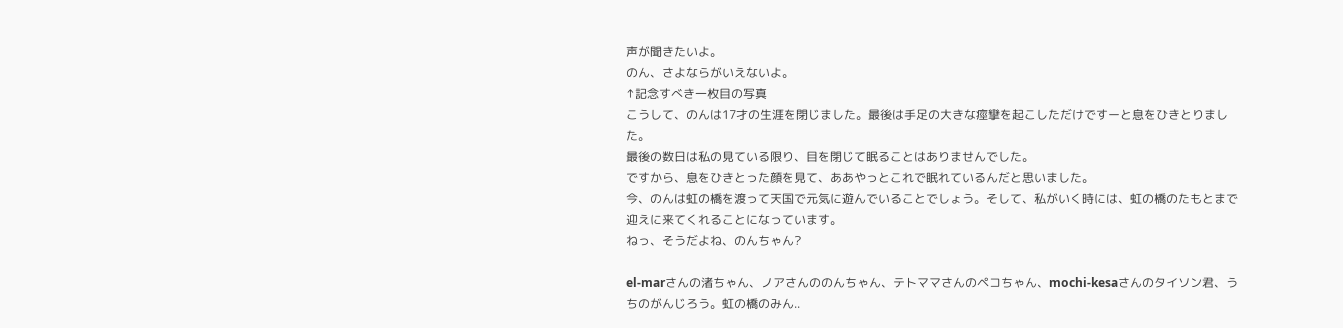声が聞きたいよ。
のん、さよならがいえないよ。
↑記念すべき一枚目の写真
こうして、のんは17才の生涯を閉じました。最後は手足の大きな痙攣を起こしただけですーと息をひきとりました。
最後の数日は私の見ている限り、目を閉じて眠ることはありませんでした。
ですから、息をひきとった顔を見て、ああやっとこれで眠れているんだと思いました。
今、のんは虹の橋を渡って天国で元気に遊んでいることでしょう。そして、私がいく時には、虹の橋のたもとまで迎えに来てくれることになっています。
ねっ、そうだよね、のんちゃん?

el-marさんの渚ちゃん、ノアさんののんちゃん、テトママさんのペコちゃん、mochi-kesaさんのタイソン君、うちのがんじろう。虹の橋のみん..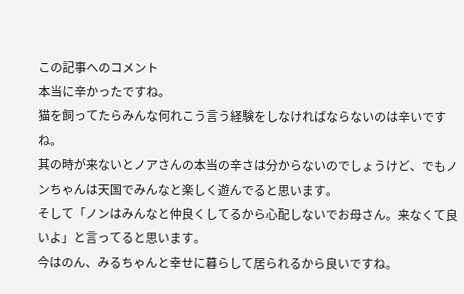この記事へのコメント
本当に辛かったですね。
猫を飼ってたらみんな何れこう言う経験をしなければならないのは辛いですね。
其の時が来ないとノアさんの本当の辛さは分からないのでしょうけど、でもノンちゃんは天国でみんなと楽しく遊んでると思います。
そして「ノンはみんなと仲良くしてるから心配しないでお母さん。来なくて良いよ」と言ってると思います。
今はのん、みるちゃんと幸せに暮らして居られるから良いですね。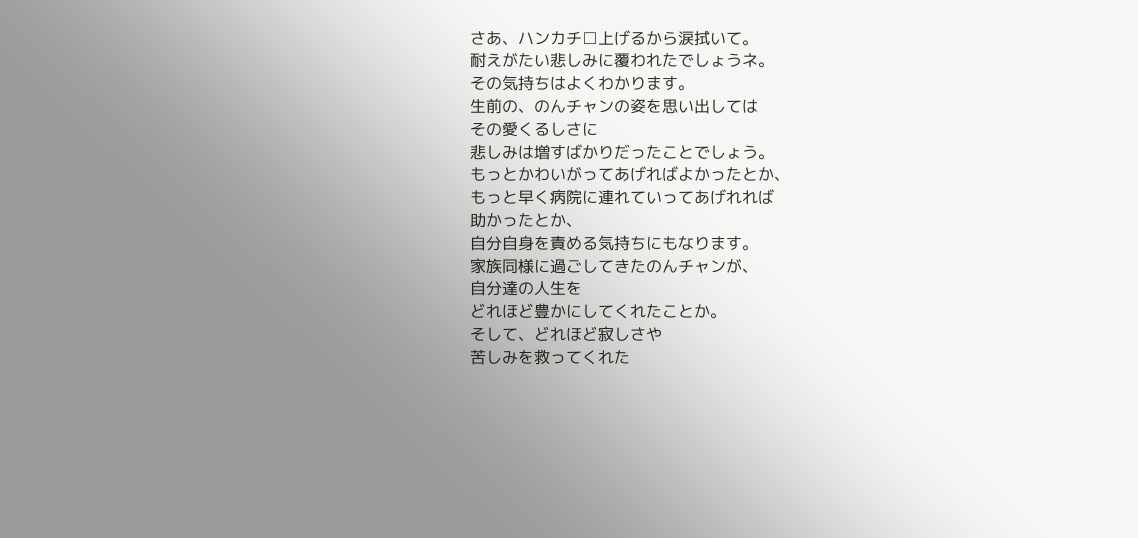さあ、ハンカチ□上げるから涙拭いて。
耐えがたい悲しみに覆われたでしょうネ。
その気持ちはよくわかります。
生前の、のんチャンの姿を思い出しては
その愛くるしさに
悲しみは増すばかりだったことでしょう。
もっとかわいがってあげればよかったとか、
もっと早く病院に連れていってあげれれば
助かったとか、
自分自身を責める気持ちにもなります。
家族同様に過ごしてきたのんチャンが、
自分達の人生を
どれほど豊かにしてくれたことか。
そして、どれほど寂しさや
苦しみを救ってくれた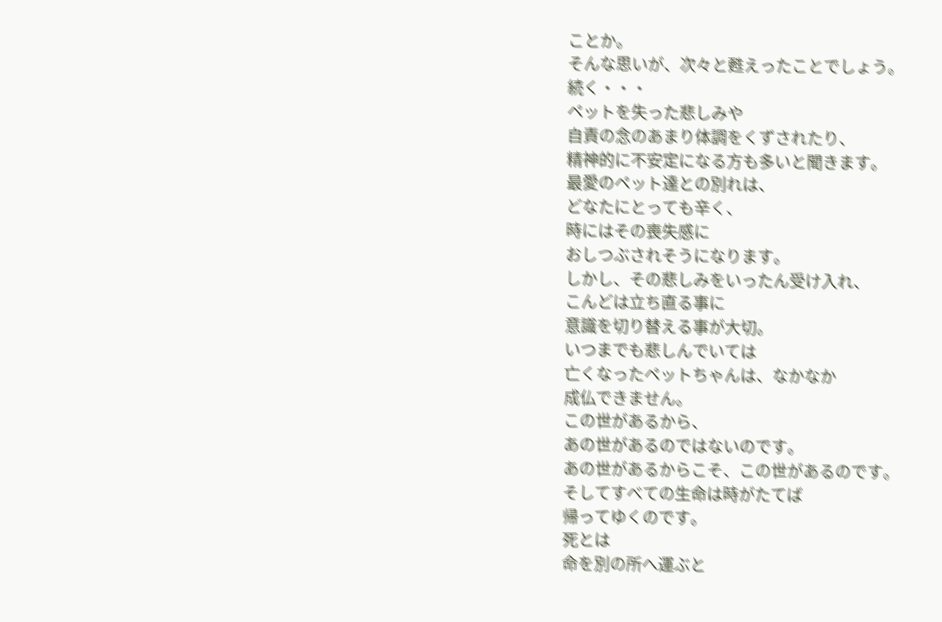ことか。
そんな思いが、次々と甦えったことでしょう。
続く・・・
ペットを失った悲しみや
自責の念のあまり体調をくずされたり、
精神的に不安定になる方も多いと聞きます。
最愛のペット達との別れは、
どなたにとっても辛く、
時にはその喪失感に
おしつぶされそうになります。
しかし、その悲しみをいったん受け入れ、
こんどは立ち直る事に
意識を切り替える事が大切。
いつまでも悲しんでいては
亡くなったペットちゃんは、なかなか
成仏できません。
この世があるから、
あの世があるのではないのです。
あの世があるからこそ、この世があるのです。
そしてすべての生命は時がたてば
帰ってゆくのです。
死とは
命を別の所へ運ぶと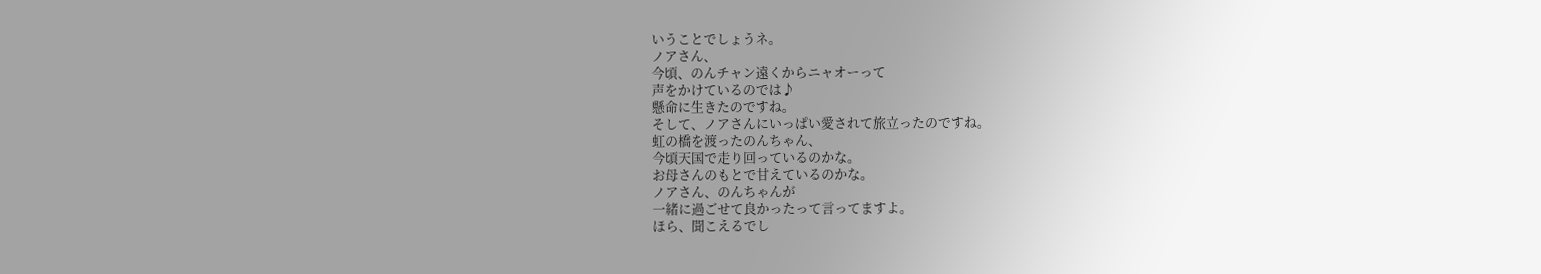いうことでしょうネ。
ノアさん、
今頃、のんチャン遠くからニャオーって
声をかけているのでは♪
懸命に生きたのですね。
そして、ノアさんにいっぱい愛されて旅立ったのですね。
虹の橋を渡ったのんちゃん、
今頃天国で走り回っているのかな。
お母さんのもとで甘えているのかな。
ノアさん、のんちゃんが
一緒に過ごせて良かったって言ってますよ。
ほら、聞こえるでし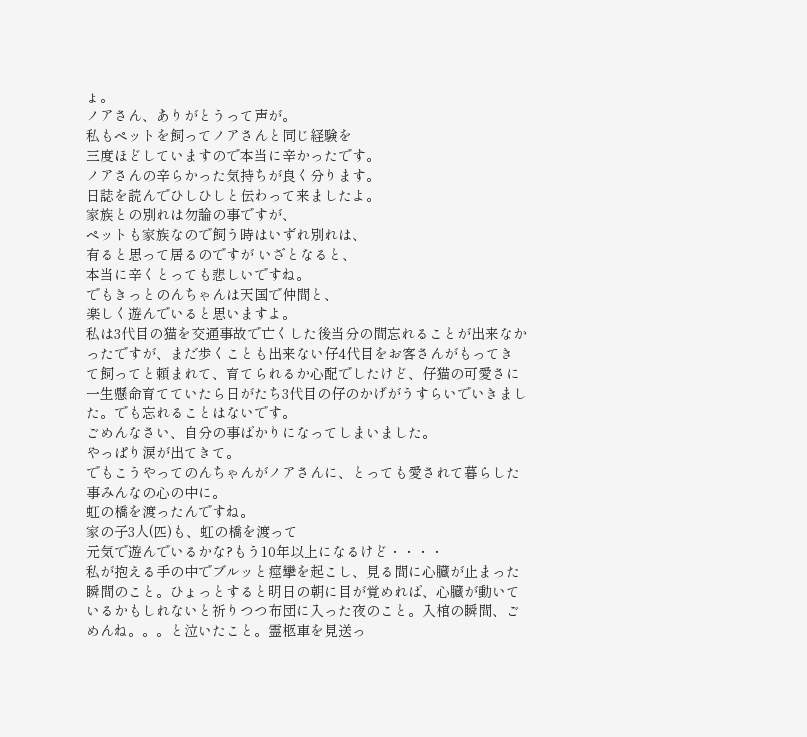ょ。
ノアさん、ありがとうって声が。
私もペットを飼ってノアさんと同じ経験を
三度ほどしていますので本当に辛かったです。
ノアさんの辛らかった気持ちが良く分ります。
日誌を読んでひしひしと伝わって来ましたよ。
家族との別れは勿論の事ですが、
ペットも家族なので飼う時はいずれ別れは、
有ると思って居るのですが いざとなると、
本当に辛くとっても悲しいですね。
でもきっとのんちゃんは天国で仲間と、
楽しく遊んでいると思いますよ。
私は3代目の猫を交通事故で亡くした後当分の間忘れることが出来なかったですが、まだ歩くことも出来ない仔4代目をお客さんがもってきて飼ってと頼まれて、育てられるか心配でしたけど、仔猫の可愛さに一生懸命育てていたら日がたち3代目の仔のかげがうすらいでいきました。でも忘れることはないです。
ごめんなさい、自分の事ばかりになってしまいました。
やっぱり涙が出てきて。
でもこうやってのんちゃんがノアさんに、とっても愛されて暮らした事みんなの心の中に。
虹の橋を渡ったんですね。
家の子3人(匹)も、虹の橋を渡って
元気で遊んでいるかな?もう10年以上になるけど・・・・
私が抱える手の中でブルッと痙攣を起こし、見る間に心臓が止まった瞬間のこと。ひょっとすると明日の朝に目が覚めれば、心臓が動いているかもしれないと祈りつつ布団に入った夜のこと。入棺の瞬間、ごめんね。。。と泣いたこと。霊柩車を見送っ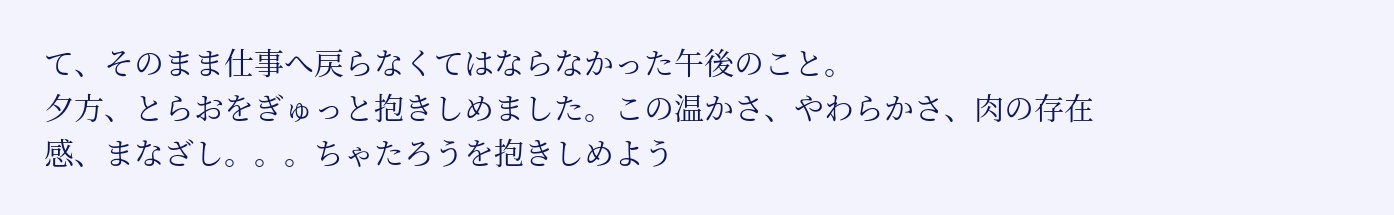て、そのまま仕事へ戻らなくてはならなかった午後のこと。
夕方、とらおをぎゅっと抱きしめました。この温かさ、やわらかさ、肉の存在感、まなざし。。。ちゃたろうを抱きしめよう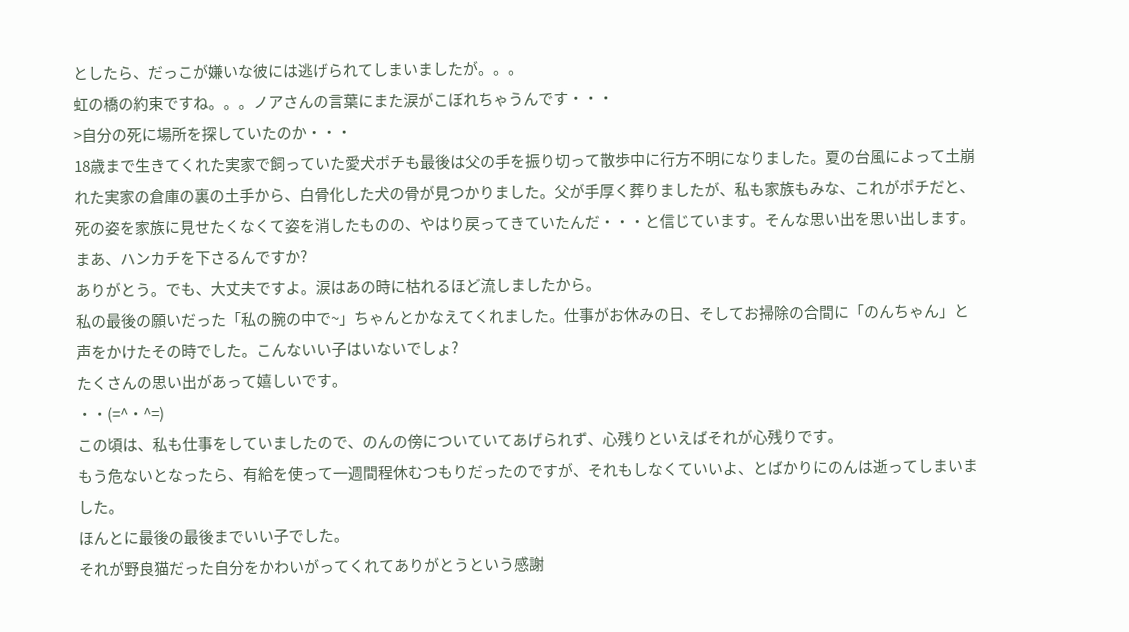としたら、だっこが嫌いな彼には逃げられてしまいましたが。。。
虹の橋の約束ですね。。。ノアさんの言葉にまた涙がこぼれちゃうんです・・・
>自分の死に場所を探していたのか・・・
18歳まで生きてくれた実家で飼っていた愛犬ポチも最後は父の手を振り切って散歩中に行方不明になりました。夏の台風によって土崩れた実家の倉庫の裏の土手から、白骨化した犬の骨が見つかりました。父が手厚く葬りましたが、私も家族もみな、これがポチだと、死の姿を家族に見せたくなくて姿を消したものの、やはり戻ってきていたんだ・・・と信じています。そんな思い出を思い出します。
まあ、ハンカチを下さるんですか?
ありがとう。でも、大丈夫ですよ。涙はあの時に枯れるほど流しましたから。
私の最後の願いだった「私の腕の中で~」ちゃんとかなえてくれました。仕事がお休みの日、そしてお掃除の合間に「のんちゃん」と声をかけたその時でした。こんないい子はいないでしょ?
たくさんの思い出があって嬉しいです。
・・(=^・^=)
この頃は、私も仕事をしていましたので、のんの傍についていてあげられず、心残りといえばそれが心残りです。
もう危ないとなったら、有給を使って一週間程休むつもりだったのですが、それもしなくていいよ、とばかりにのんは逝ってしまいました。
ほんとに最後の最後までいい子でした。
それが野良猫だった自分をかわいがってくれてありがとうという感謝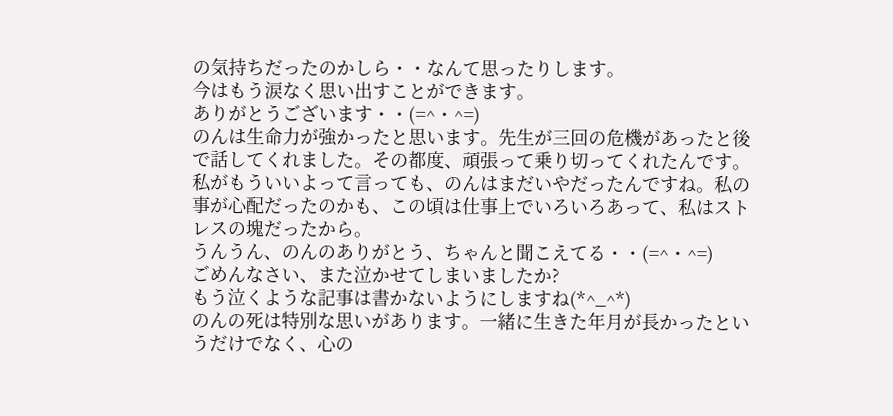の気持ちだったのかしら・・なんて思ったりします。
今はもう涙なく思い出すことができます。
ありがとうございます・・(=^・^=)
のんは生命力が強かったと思います。先生が三回の危機があったと後で話してくれました。その都度、頑張って乗り切ってくれたんです。
私がもういいよって言っても、のんはまだいやだったんですね。私の事が心配だったのかも、この頃は仕事上でいろいろあって、私はストレスの塊だったから。
うんうん、のんのありがとう、ちゃんと聞こえてる・・(=^・^=)
ごめんなさい、また泣かせてしまいましたか?
もう泣くような記事は書かないようにしますね(*^_^*)
のんの死は特別な思いがあります。一緒に生きた年月が長かったというだけでなく、心の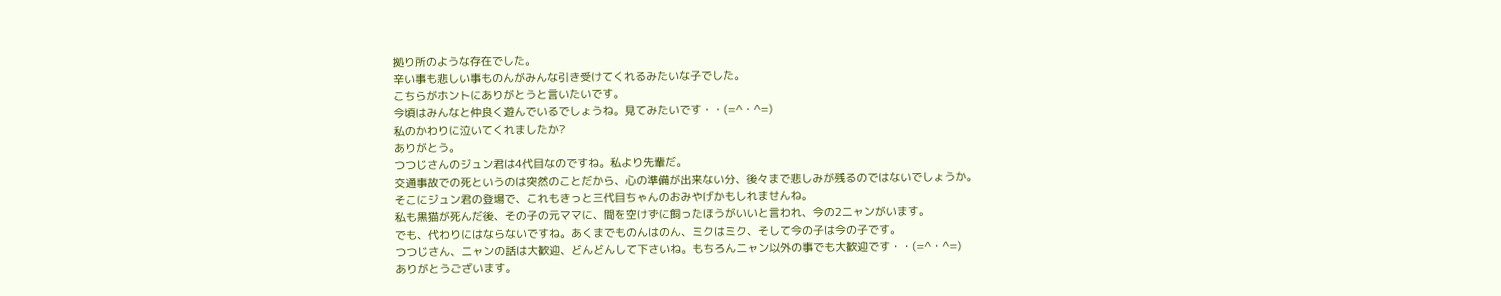拠り所のような存在でした。
辛い事も悲しい事ものんがみんな引き受けてくれるみたいな子でした。
こちらがホントにありがとうと言いたいです。
今頃はみんなと仲良く遊んでいるでしょうね。見てみたいです・・(=^・^=)
私のかわりに泣いてくれましたか?
ありがとう。
つつじさんのジュン君は4代目なのですね。私より先輩だ。
交通事故での死というのは突然のことだから、心の準備が出来ない分、後々まで悲しみが残るのではないでしょうか。
そこにジュン君の登場で、これもきっと三代目ちゃんのおみやげかもしれませんね。
私も黒猫が死んだ後、その子の元ママに、間を空けずに飼ったほうがいいと言われ、今の2ニャンがいます。
でも、代わりにはならないですね。あくまでものんはのん、ミクはミク、そして今の子は今の子です。
つつじさん、ニャンの話は大歓迎、どんどんして下さいね。もちろんニャン以外の事でも大歓迎です・・(=^・^=)
ありがとうございます。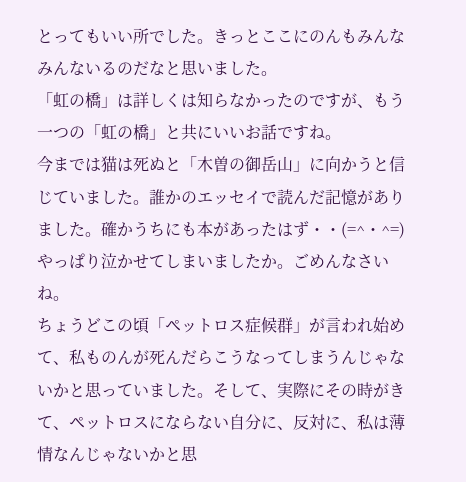とってもいい所でした。きっとここにのんもみんなみんないるのだなと思いました。
「虹の橋」は詳しくは知らなかったのですが、もう一つの「虹の橋」と共にいいお話ですね。
今までは猫は死ぬと「木曽の御岳山」に向かうと信じていました。誰かのエッセイで読んだ記憶がありました。確かうちにも本があったはず・・(=^・^=)
やっぱり泣かせてしまいましたか。ごめんなさいね。
ちょうどこの頃「ペットロス症候群」が言われ始めて、私ものんが死んだらこうなってしまうんじゃないかと思っていました。そして、実際にその時がきて、ペットロスにならない自分に、反対に、私は薄情なんじゃないかと思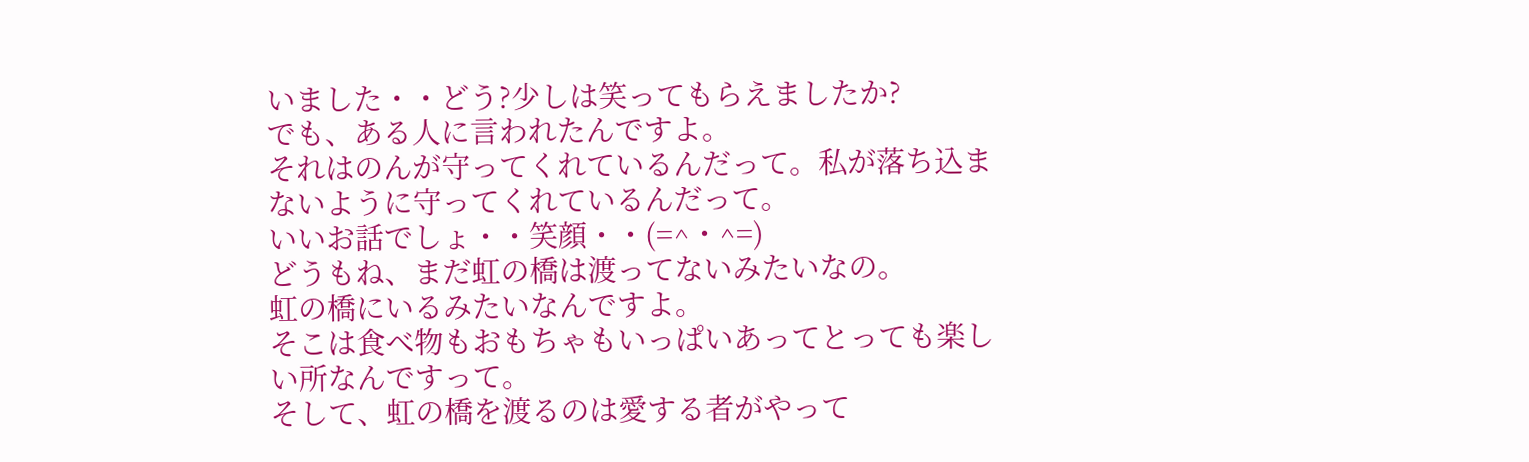いました・・どう?少しは笑ってもらえましたか?
でも、ある人に言われたんですよ。
それはのんが守ってくれているんだって。私が落ち込まないように守ってくれているんだって。
いいお話でしょ・・笑顔・・(=^・^=)
どうもね、まだ虹の橋は渡ってないみたいなの。
虹の橋にいるみたいなんですよ。
そこは食べ物もおもちゃもいっぱいあってとっても楽しい所なんですって。
そして、虹の橋を渡るのは愛する者がやって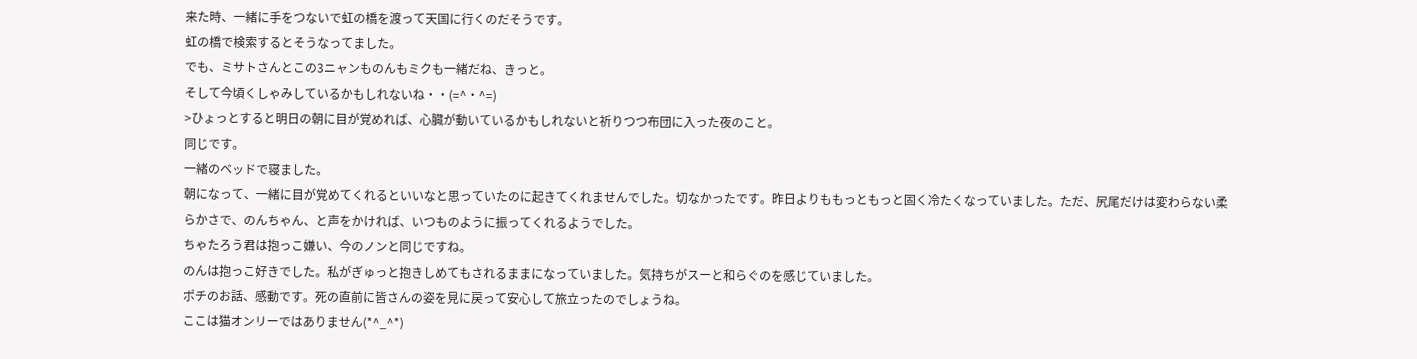来た時、一緒に手をつないで虹の橋を渡って天国に行くのだそうです。
虹の橋で検索するとそうなってました。
でも、ミサトさんとこの3ニャンものんもミクも一緒だね、きっと。
そして今頃くしゃみしているかもしれないね・・(=^・^=)
>ひょっとすると明日の朝に目が覚めれば、心臓が動いているかもしれないと祈りつつ布団に入った夜のこと。
同じです。
一緒のベッドで寝ました。
朝になって、一緒に目が覚めてくれるといいなと思っていたのに起きてくれませんでした。切なかったです。昨日よりももっともっと固く冷たくなっていました。ただ、尻尾だけは変わらない柔らかさで、のんちゃん、と声をかければ、いつものように振ってくれるようでした。
ちゃたろう君は抱っこ嫌い、今のノンと同じですね。
のんは抱っこ好きでした。私がぎゅっと抱きしめてもされるままになっていました。気持ちがスーと和らぐのを感じていました。
ポチのお話、感動です。死の直前に皆さんの姿を見に戻って安心して旅立ったのでしょうね。
ここは猫オンリーではありません(*^_^*)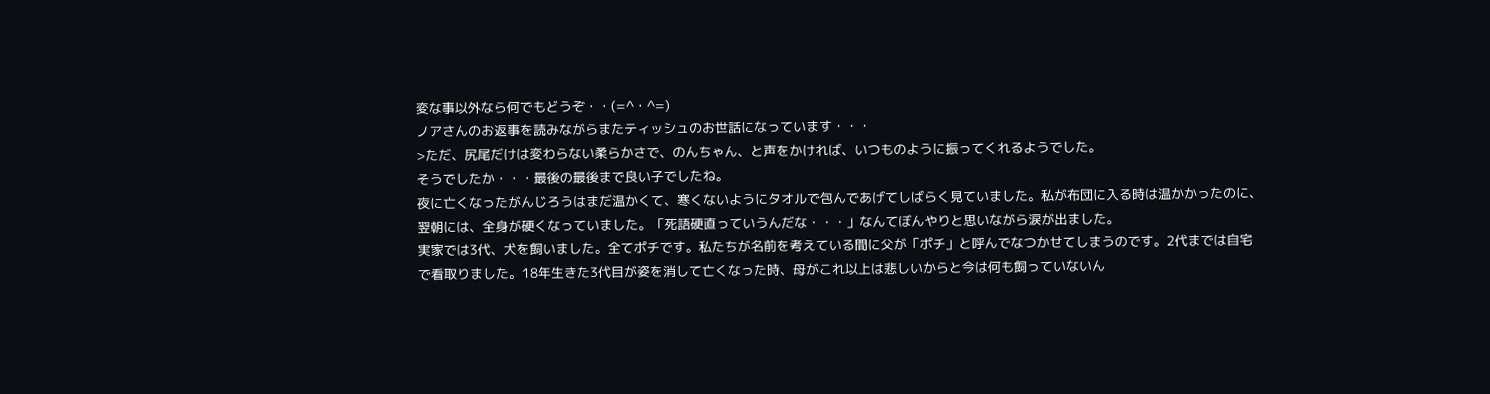変な事以外なら何でもどうぞ・・(=^・^=)
ノアさんのお返事を読みながらまたティッシュのお世話になっています・・・
>ただ、尻尾だけは変わらない柔らかさで、のんちゃん、と声をかければ、いつものように振ってくれるようでした。
そうでしたか・・・最後の最後まで良い子でしたね。
夜に亡くなったがんじろうはまだ温かくて、寒くないようにタオルで包んであげてしばらく見ていました。私が布団に入る時は温かかったのに、翌朝には、全身が硬くなっていました。「死語硬直っていうんだな・・・」なんてぼんやりと思いながら涙が出ました。
実家では3代、犬を飼いました。全てポチです。私たちが名前を考えている間に父が「ポチ」と呼んでなつかせてしまうのです。2代までは自宅で看取りました。18年生きた3代目が姿を消して亡くなった時、母がこれ以上は悲しいからと今は何も飼っていないん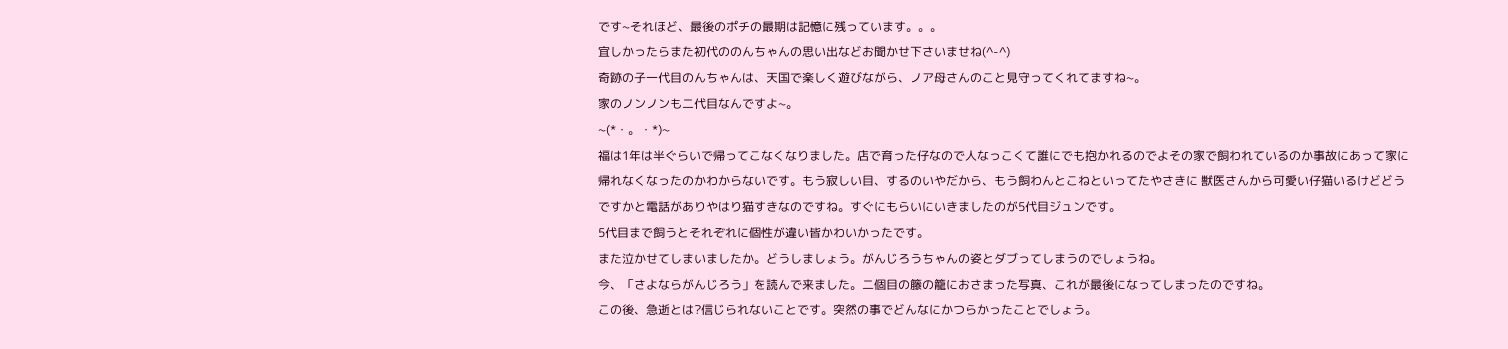です~それほど、最後のポチの最期は記憶に残っています。。。
宜しかったらまた初代ののんちゃんの思い出などお聞かせ下さいませね(^-^)
奇跡の子一代目のんちゃんは、天国で楽しく遊びながら、ノア母さんのこと見守ってくれてますね~。
家のノンノンも二代目なんですよ~。
~(*・。・*)~
福は1年は半ぐらいで帰ってこなくなりました。店で育った仔なので人なっこくて誰にでも抱かれるのでよその家で飼われているのか事故にあって家に帰れなくなったのかわからないです。もう寂しい目、するのいやだから、もう飼わんとこねといってたやさきに 獣医さんから可愛い仔猫いるけどどうですかと電話がありやはり猫すきなのですね。すぐにもらいにいきましたのが5代目ジュンです。
5代目まで飼うとそれぞれに個性が違い皆かわいかったです。
また泣かせてしまいましたか。どうしましょう。がんじろうちゃんの姿とダブってしまうのでしょうね。
今、「さよならがんじろう」を読んで来ました。二個目の籐の籠におさまった写真、これが最後になってしまったのですね。
この後、急逝とは?信じられないことです。突然の事でどんなにかつらかったことでしょう。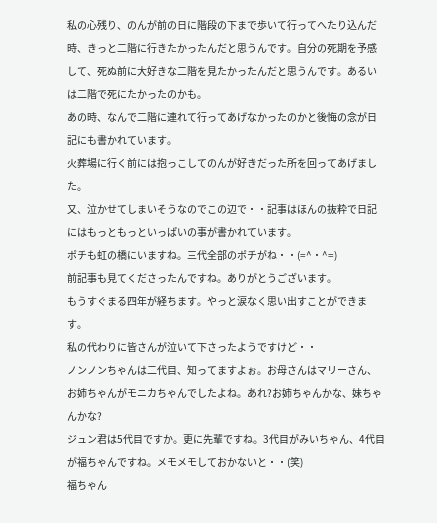私の心残り、のんが前の日に階段の下まで歩いて行ってへたり込んだ時、きっと二階に行きたかったんだと思うんです。自分の死期を予感して、死ぬ前に大好きな二階を見たかったんだと思うんです。あるいは二階で死にたかったのかも。
あの時、なんで二階に連れて行ってあげなかったのかと後悔の念が日記にも書かれています。
火葬場に行く前には抱っこしてのんが好きだった所を回ってあげました。
又、泣かせてしまいそうなのでこの辺で・・記事はほんの抜粋で日記にはもっともっといっぱいの事が書かれています。
ポチも虹の橋にいますね。三代全部のポチがね・・(=^・^=)
前記事も見てくださったんですね。ありがとうございます。
もうすぐまる四年が経ちます。やっと涙なく思い出すことができます。
私の代わりに皆さんが泣いて下さったようですけど・・
ノンノンちゃんは二代目、知ってますよぉ。お母さんはマリーさん、お姉ちゃんがモニカちゃんでしたよね。あれ?お姉ちゃんかな、妹ちゃんかな?
ジュン君は5代目ですか。更に先輩ですね。3代目がみいちゃん、4代目が福ちゃんですね。メモメモしておかないと・・(笑)
福ちゃん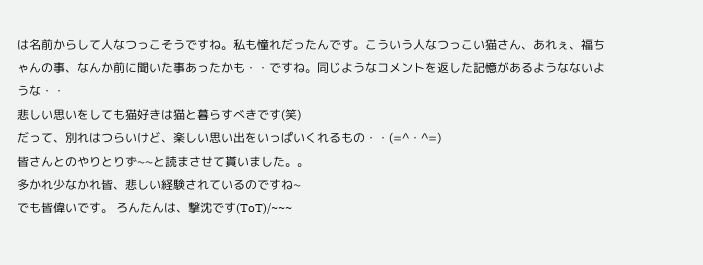は名前からして人なつっこそうですね。私も憧れだったんです。こういう人なつっこい猫さん、あれぇ、福ちゃんの事、なんか前に聞いた事あったかも・・ですね。同じようなコメントを返した記憶があるようなないような・・
悲しい思いをしても猫好きは猫と暮らすべきです(笑)
だって、別れはつらいけど、楽しい思い出をいっぱいくれるもの・・(=^・^=)
皆さんとのやりとりず~~と読まさせて貰いました。。
多かれ少なかれ皆、悲しい経験されているのですね~
でも皆偉いです。 ろんたんは、撃沈です(ToT)/~~~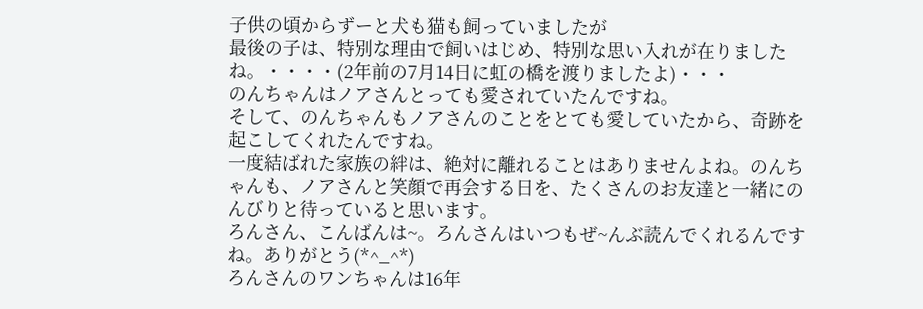子供の頃からずーと犬も猫も飼っていましたが
最後の子は、特別な理由で飼いはじめ、特別な思い入れが在りましたね。・・・・(2年前の7月14日に虹の橋を渡りましたよ)・・・
のんちゃんはノアさんとっても愛されていたんですね。
そして、のんちゃんもノアさんのことをとても愛していたから、奇跡を起こしてくれたんですね。
一度結ばれた家族の絆は、絶対に離れることはありませんよね。のんちゃんも、ノアさんと笑顔で再会する日を、たくさんのお友達と一緒にのんびりと待っていると思います。
ろんさん、こんばんは~。ろんさんはいつもぜ~んぶ読んでくれるんですね。ありがとう(*^_^*)
ろんさんのワンちゃんは16年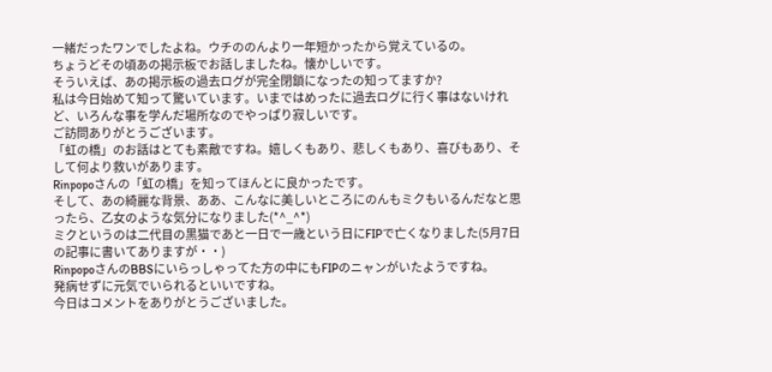一緒だったワンでしたよね。ウチののんより一年短かったから覚えているの。
ちょうどその頃あの掲示板でお話しましたね。懐かしいです。
そういえば、あの掲示板の過去ログが完全閉鎖になったの知ってますか?
私は今日始めて知って驚いています。いまではめったに過去ログに行く事はないけれど、いろんな事を学んだ場所なのでやっぱり寂しいです。
ご訪問ありがとうございます。
「虹の橋」のお話はとても素敵ですね。嬉しくもあり、悲しくもあり、喜びもあり、そして何より救いがあります。
Rinpopoさんの「虹の橋」を知ってほんとに良かったです。
そして、あの綺麗な背景、ああ、こんなに美しいところにのんもミクもいるんだなと思ったら、乙女のような気分になりました(*^_^*)
ミクというのは二代目の黒猫であと一日で一歳という日にFIPで亡くなりました(5月7日の記事に書いてありますが・・)
RinpopoさんのBBSにいらっしゃってた方の中にもFIPのニャンがいたようですね。
発病せずに元気でいられるといいですね。
今日はコメントをありがとうございました。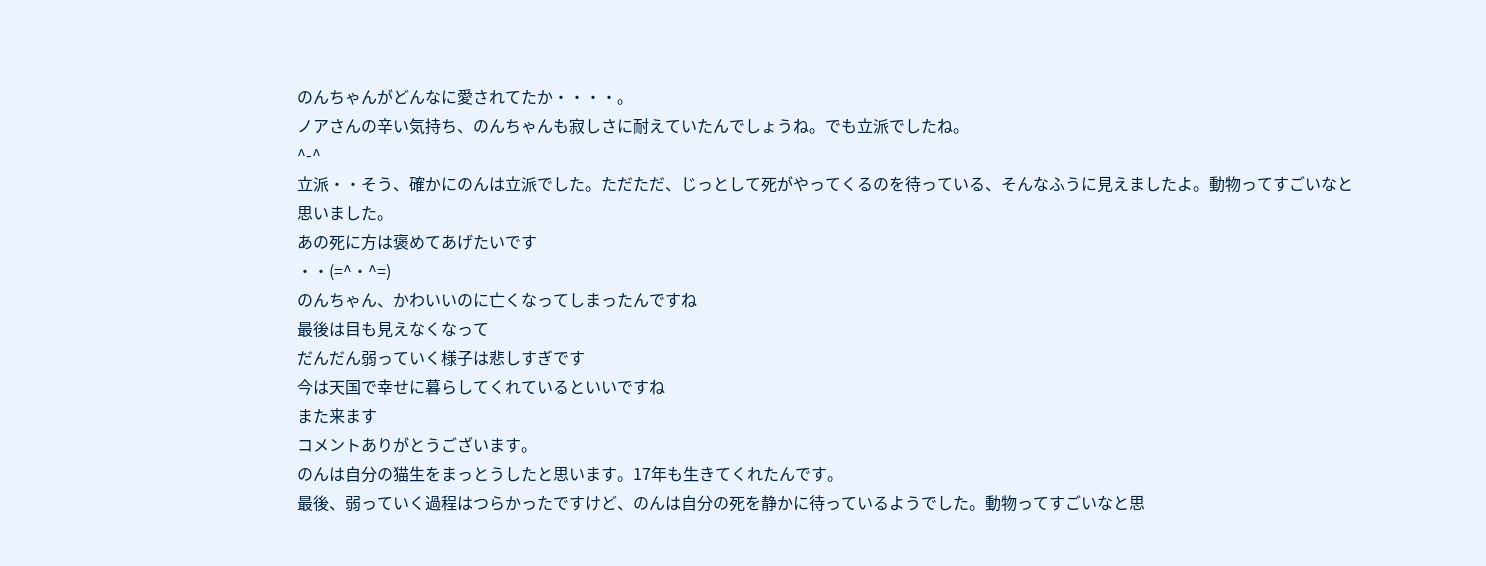のんちゃんがどんなに愛されてたか・・・・。
ノアさんの辛い気持ち、のんちゃんも寂しさに耐えていたんでしょうね。でも立派でしたね。
^-^
立派・・そう、確かにのんは立派でした。ただただ、じっとして死がやってくるのを待っている、そんなふうに見えましたよ。動物ってすごいなと思いました。
あの死に方は褒めてあげたいです
・・(=^・^=)
のんちゃん、かわいいのに亡くなってしまったんですね
最後は目も見えなくなって
だんだん弱っていく様子は悲しすぎです
今は天国で幸せに暮らしてくれているといいですね
また来ます
コメントありがとうございます。
のんは自分の猫生をまっとうしたと思います。17年も生きてくれたんです。
最後、弱っていく過程はつらかったですけど、のんは自分の死を静かに待っているようでした。動物ってすごいなと思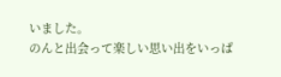いました。
のんと出会って楽しい思い出をいっぱ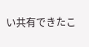い共有できたこ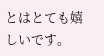とはとても嬉しいです。